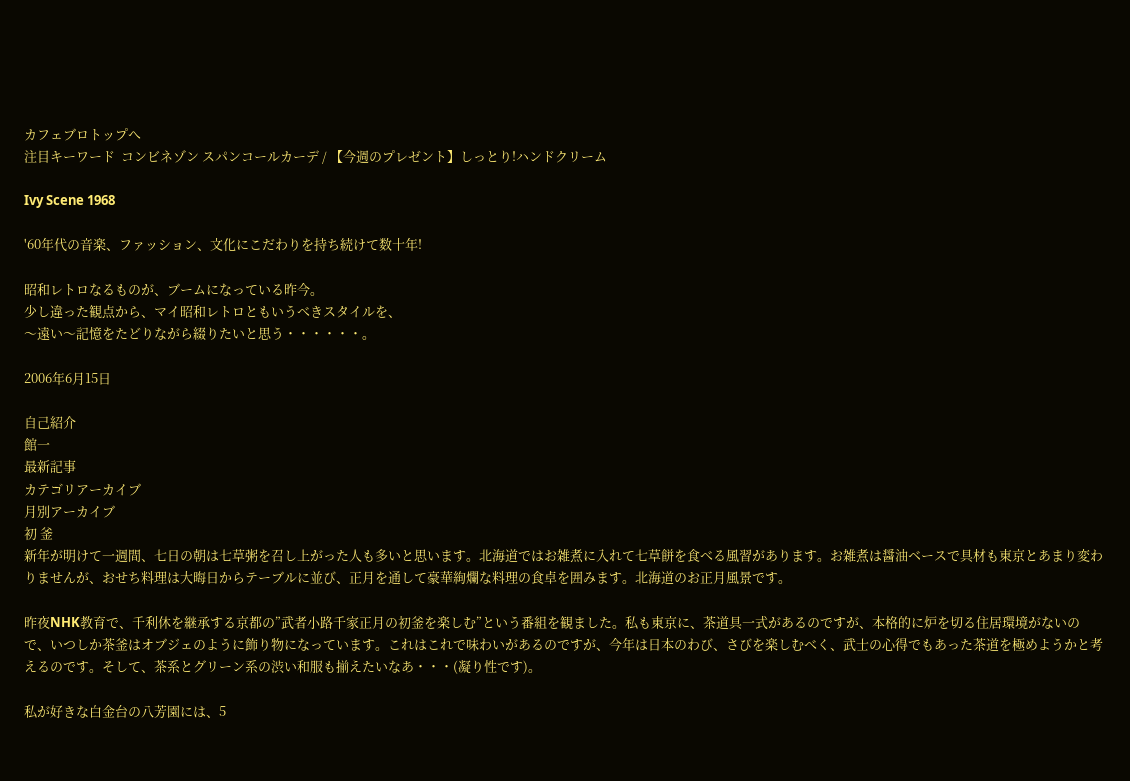カフェブロトップへ
注目キーワード  コンビネゾン スパンコールカーデ / 【今週のプレゼント】しっとり!ハンドクリーム

Ivy Scene 1968

'60年代の音楽、ファッション、文化にこだわりを持ち続けて数十年!

昭和レトロなるものが、ブームになっている昨今。
少し違った観点から、マイ昭和レトロともいうべきスタイルを、
〜遠い〜記憶をたどりながら綴りたいと思う・・・・・・。

2006年6月15日

自己紹介
館一
最新記事
カテゴリアーカイブ
月別アーカイブ
初 釜
新年が明けて一週間、七日の朝は七草粥を召し上がった人も多いと思います。北海道ではお雑煮に入れて七草餅を食べる風習があります。お雑煮は醤油ベースで具材も東京とあまり変わりませんが、おせち料理は大晦日からテーブルに並び、正月を通して豪華絢爛な料理の食卓を囲みます。北海道のお正月風景です。

昨夜NHK教育で、千利休を継承する京都の”武者小路千家正月の初釜を楽しむ”という番組を観ました。私も東京に、茶道具一式があるのですが、本格的に炉を切る住居環境がないので、いつしか茶釜はオブジェのように飾り物になっています。これはこれで味わいがあるのですが、今年は日本のわび、さびを楽しむべく、武士の心得でもあった茶道を極めようかと考えるのです。そして、茶系とグリーン系の渋い和服も揃えたいなあ・・・(凝り性です)。

私が好きな白金台の八芳園には、5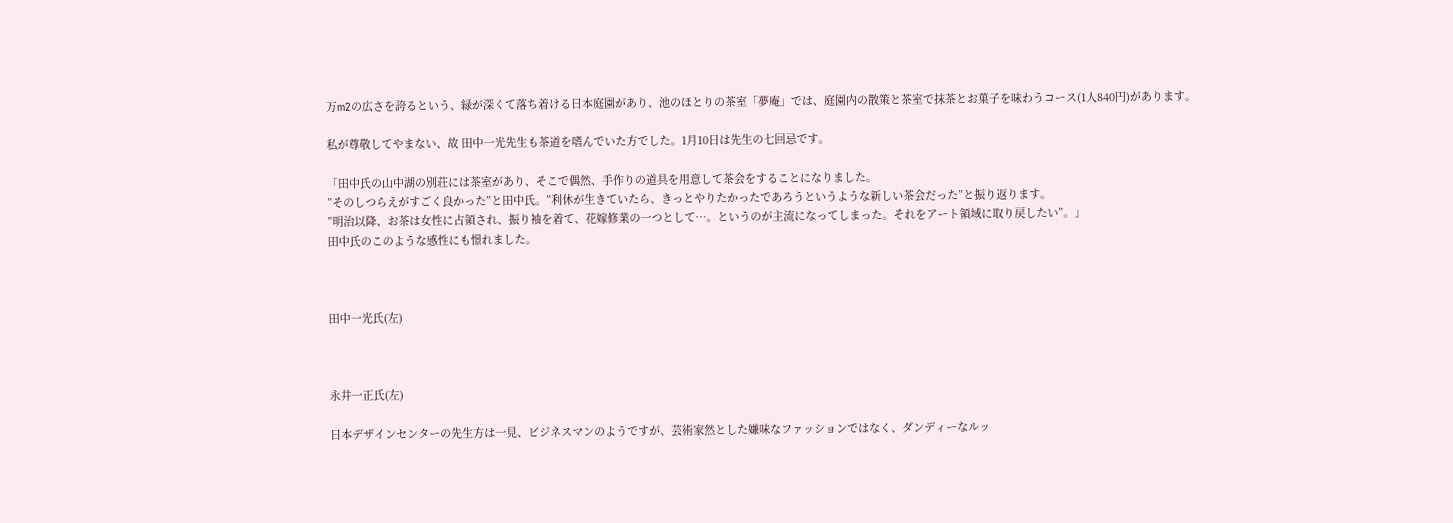万m2の広さを誇るという、緑が深くて落ち着ける日本庭園があり、池のほとりの茶室「夢庵」では、庭園内の散策と茶室で抹茶とお菓子を味わうコース(1人840円)があります。

私が尊敬してやまない、故 田中一光先生も茶道を嗜んでいた方でした。1月10日は先生の七回忌です。

「田中氏の山中湖の別荘には茶室があり、そこで偶然、手作りの道具を用意して茶会をすることになりました。
”そのしつらえがすごく良かった”と田中氏。”利休が生きていたら、きっとやりたかったであろうというような新しい茶会だった”と振り返ります。
”明治以降、お茶は女性に占領され、振り袖を着て、花嫁修業の一つとして…。というのが主流になってしまった。それをアート領域に取り戻したい”。」
田中氏のこのような感性にも憬れました。



田中一光氏(左)



永井一正氏(左)

日本デザインセンターの先生方は一見、ビジネスマンのようですが、芸術家然とした嫌味なファッションではなく、ダンディーなルッ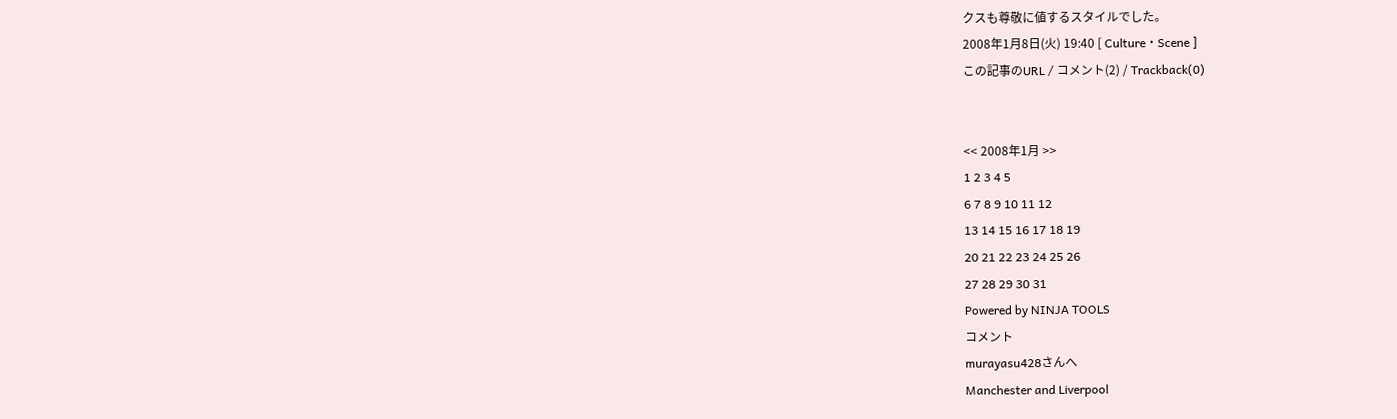クスも尊敬に値するスタイルでした。
2008年1月8日(火) 19:40 [ Culture・Scene ]
この記事のURL / コメント(2) / Trackback(0)


<< 2008年1月 >>
1 2 3 4 5
6 7 8 9 10 11 12
13 14 15 16 17 18 19
20 21 22 23 24 25 26
27 28 29 30 31
Powered by NINJA TOOLS
コメント
murayasu428さんへ
Manchester and Liverpool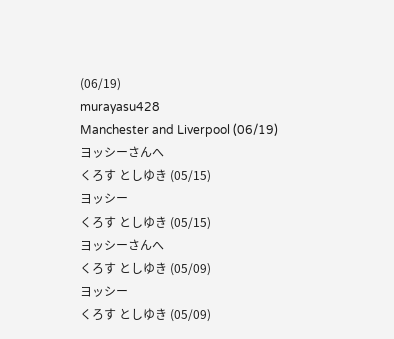(06/19)
murayasu428
Manchester and Liverpool (06/19)
ヨッシーさんへ
くろす としゆき (05/15)
ヨッシー
くろす としゆき (05/15)
ヨッシーさんへ
くろす としゆき (05/09)
ヨッシー
くろす としゆき (05/09)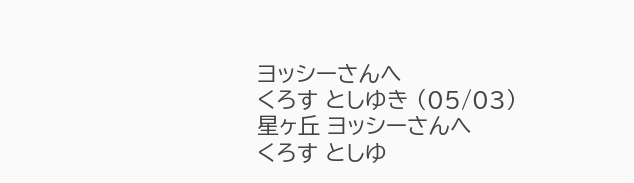ヨッシーさんへ
くろす としゆき (05/03)
星ヶ丘 ヨッシーさんへ
くろす としゆ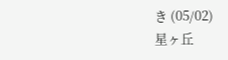き (05/02)
星ヶ丘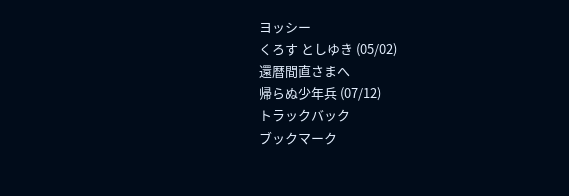ヨッシー
くろす としゆき (05/02)
還暦間直さまへ
帰らぬ少年兵 (07/12)
トラックバック
ブックマーク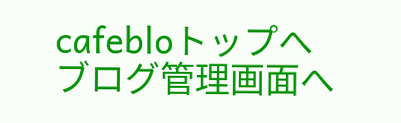cafebloトップへ
ブログ管理画面へ